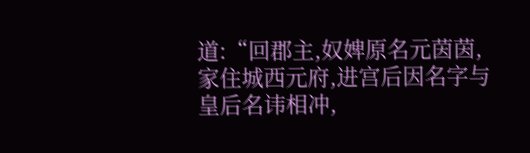道:“回郡主,奴婢原名元茵茵,家住城西元府,进宫后因名字与皇后名讳相冲,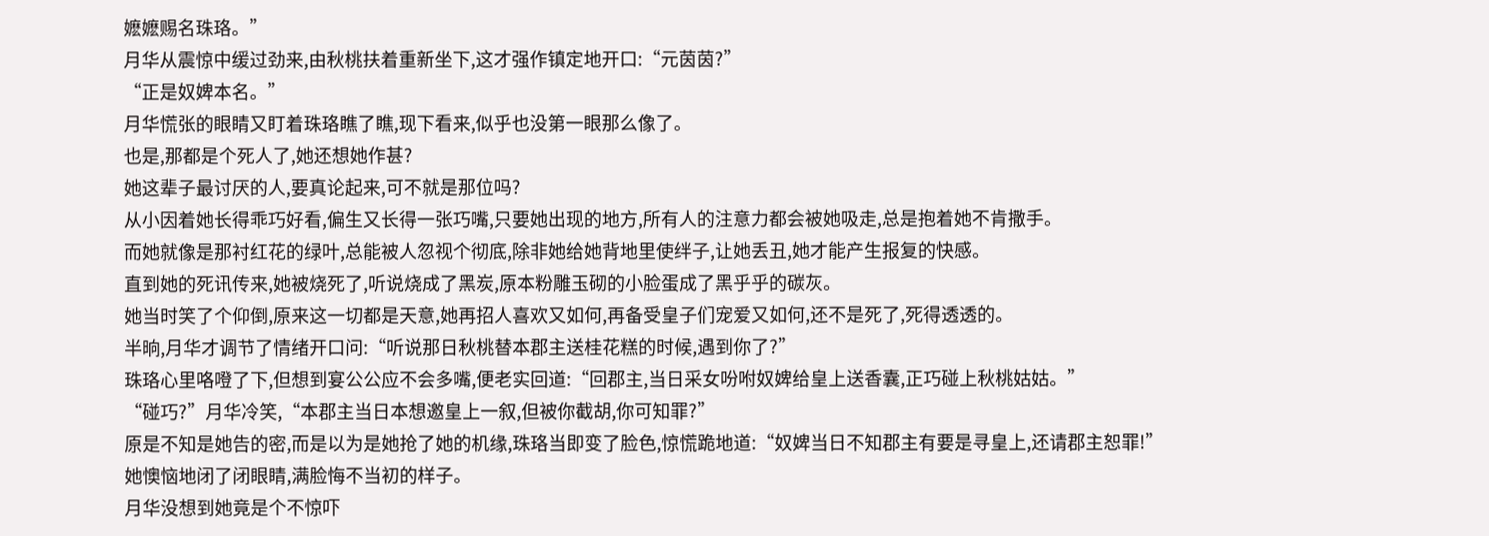嬷嬷赐名珠珞。”
月华从震惊中缓过劲来,由秋桃扶着重新坐下,这才强作镇定地开口:“元茵茵?”
“正是奴婢本名。”
月华慌张的眼睛又盯着珠珞瞧了瞧,现下看来,似乎也没第一眼那么像了。
也是,那都是个死人了,她还想她作甚?
她这辈子最讨厌的人,要真论起来,可不就是那位吗?
从小因着她长得乖巧好看,偏生又长得一张巧嘴,只要她出现的地方,所有人的注意力都会被她吸走,总是抱着她不肯撒手。
而她就像是那衬红花的绿叶,总能被人忽视个彻底,除非她给她背地里使绊子,让她丢丑,她才能产生报复的快感。
直到她的死讯传来,她被烧死了,听说烧成了黑炭,原本粉雕玉砌的小脸蛋成了黑乎乎的碳灰。
她当时笑了个仰倒,原来这一切都是天意,她再招人喜欢又如何,再备受皇子们宠爱又如何,还不是死了,死得透透的。
半晌,月华才调节了情绪开口问:“听说那日秋桃替本郡主送桂花糕的时候,遇到你了?”
珠珞心里咯噔了下,但想到宴公公应不会多嘴,便老实回道:“回郡主,当日采女吩咐奴婢给皇上送香囊,正巧碰上秋桃姑姑。”
“碰巧?”月华冷笑,“本郡主当日本想邀皇上一叙,但被你截胡,你可知罪?”
原是不知是她告的密,而是以为是她抢了她的机缘,珠珞当即变了脸色,惊慌跪地道:“奴婢当日不知郡主有要是寻皇上,还请郡主恕罪!”
她懊恼地闭了闭眼睛,满脸悔不当初的样子。
月华没想到她竟是个不惊吓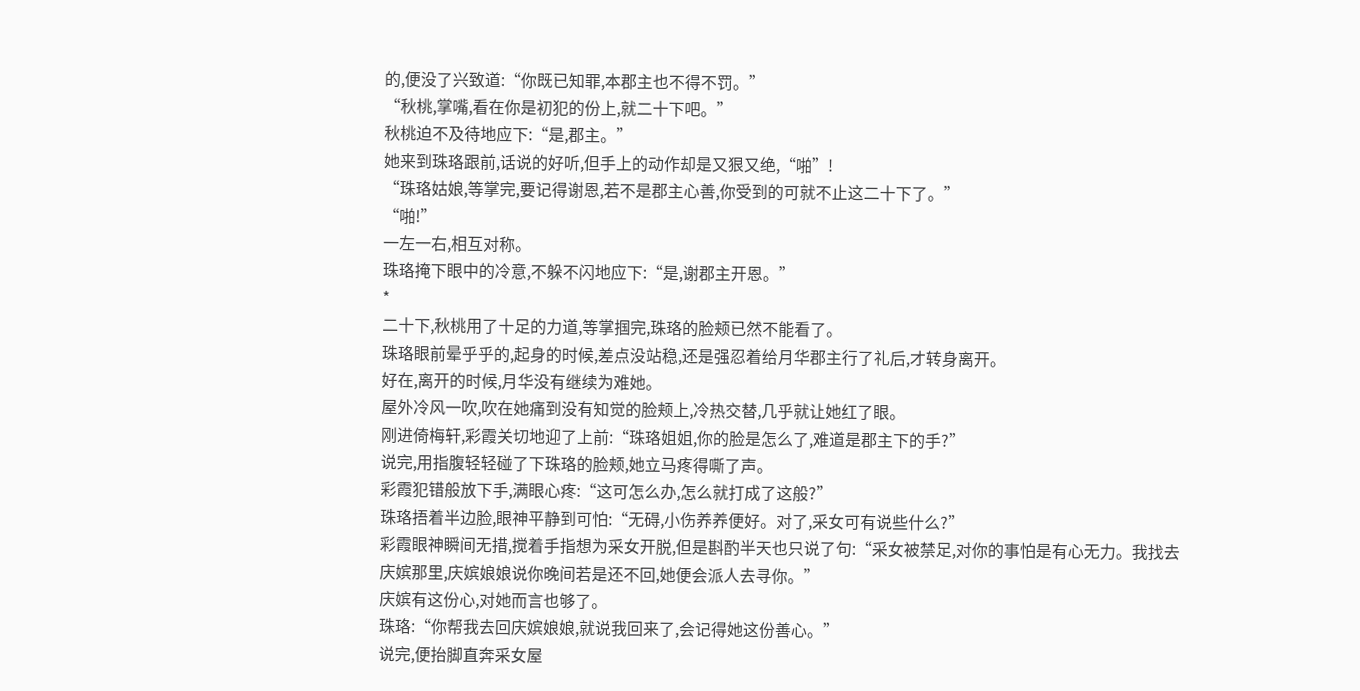的,便没了兴致道:“你既已知罪,本郡主也不得不罚。”
“秋桃,掌嘴,看在你是初犯的份上,就二十下吧。”
秋桃迫不及待地应下:“是,郡主。”
她来到珠珞跟前,话说的好听,但手上的动作却是又狠又绝,“啪”!
“珠珞姑娘,等掌完,要记得谢恩,若不是郡主心善,你受到的可就不止这二十下了。”
“啪!”
一左一右,相互对称。
珠珞掩下眼中的冷意,不躲不闪地应下:“是,谢郡主开恩。”
*
二十下,秋桃用了十足的力道,等掌掴完,珠珞的脸颊已然不能看了。
珠珞眼前晕乎乎的,起身的时候,差点没站稳,还是强忍着给月华郡主行了礼后,才转身离开。
好在,离开的时候,月华没有继续为难她。
屋外冷风一吹,吹在她痛到没有知觉的脸颊上,冷热交替,几乎就让她红了眼。
刚进倚梅轩,彩霞关切地迎了上前:“珠珞姐姐,你的脸是怎么了,难道是郡主下的手?”
说完,用指腹轻轻碰了下珠珞的脸颊,她立马疼得嘶了声。
彩霞犯错般放下手,满眼心疼:“这可怎么办,怎么就打成了这般?”
珠珞捂着半边脸,眼神平静到可怕:“无碍,小伤养养便好。对了,采女可有说些什么?”
彩霞眼神瞬间无措,搅着手指想为采女开脱,但是斟酌半天也只说了句:“采女被禁足,对你的事怕是有心无力。我找去庆嫔那里,庆嫔娘娘说你晚间若是还不回,她便会派人去寻你。”
庆嫔有这份心,对她而言也够了。
珠珞:“你帮我去回庆嫔娘娘,就说我回来了,会记得她这份善心。”
说完,便抬脚直奔采女屋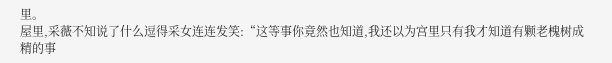里。
屋里,采薇不知说了什么逗得采女连连发笑:“这等事你竟然也知道,我还以为宫里只有我才知道有颗老槐树成精的事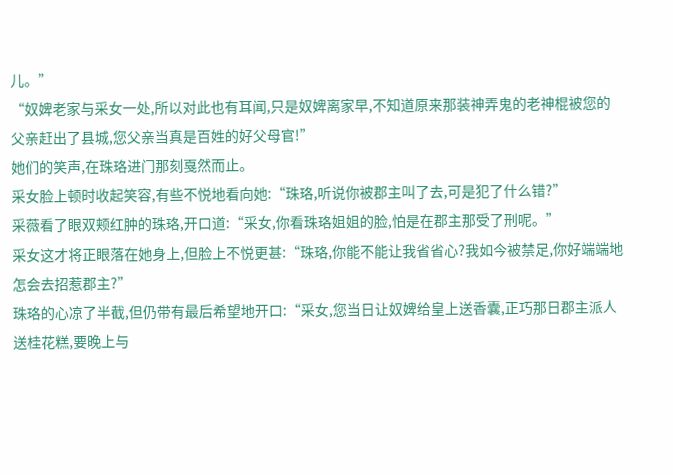儿。”
“奴婢老家与采女一处,所以对此也有耳闻,只是奴婢离家早,不知道原来那装神弄鬼的老神棍被您的父亲赶出了县城,您父亲当真是百姓的好父母官!”
她们的笑声,在珠珞进门那刻戛然而止。
采女脸上顿时收起笑容,有些不悦地看向她:“珠珞,听说你被郡主叫了去,可是犯了什么错?”
采薇看了眼双颊红肿的珠珞,开口道:“采女,你看珠珞姐姐的脸,怕是在郡主那受了刑呢。”
采女这才将正眼落在她身上,但脸上不悦更甚:“珠珞,你能不能让我省省心?我如今被禁足,你好端端地怎会去招惹郡主?”
珠珞的心凉了半截,但仍带有最后希望地开口:“采女,您当日让奴婢给皇上送香囊,正巧那日郡主派人送桂花糕,要晚上与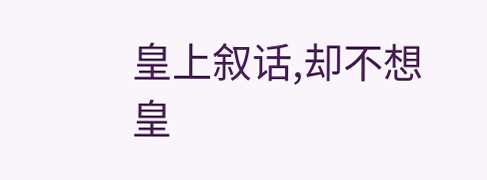皇上叙话,却不想皇